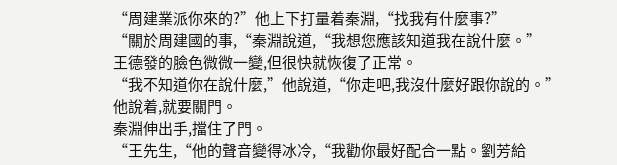“周建業派你來的?”他上下打量着秦淵,“找我有什麼事?”
“關於周建國的事,“秦淵說道,“我想您應該知道我在說什麼。”
王德發的臉色微微一變,但很快就恢復了正常。
“我不知道你在說什麼,”他說道,“你走吧,我沒什麼好跟你說的。”
他說着,就要關門。
秦淵伸出手,擋住了門。
“王先生,“他的聲音變得冰冷,“我勸你最好配合一點。劉芳給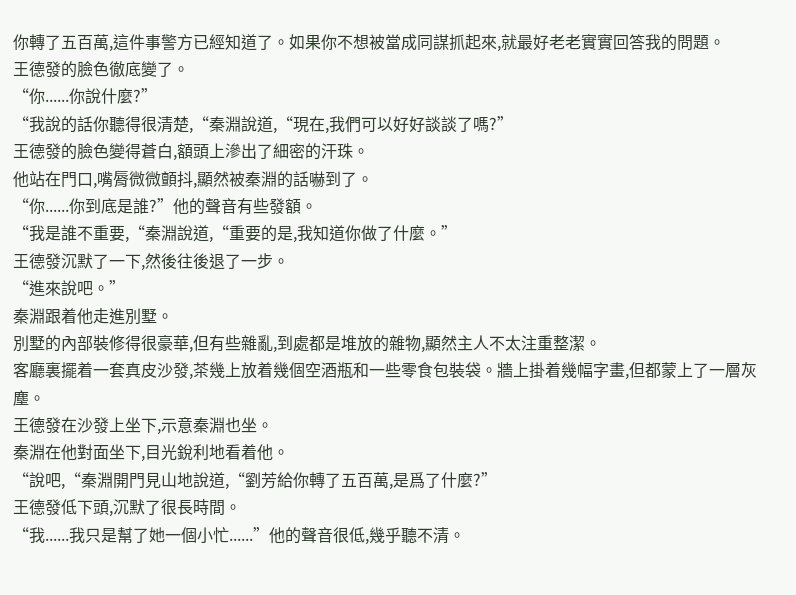你轉了五百萬,這件事警方已經知道了。如果你不想被當成同謀抓起來,就最好老老實實回答我的問題。
王德發的臉色徹底變了。
“你......你說什麼?”
“我說的話你聽得很清楚,“秦淵說道,“現在,我們可以好好談談了嗎?”
王德發的臉色變得蒼白,額頭上滲出了細密的汗珠。
他站在門口,嘴脣微微顫抖,顯然被秦淵的話嚇到了。
“你......你到底是誰?”他的聲音有些發額。
“我是誰不重要,“秦淵說道,“重要的是,我知道你做了什麼。”
王德發沉默了一下,然後往後退了一步。
“進來說吧。”
秦淵跟着他走進別墅。
別墅的內部裝修得很豪華,但有些雜亂,到處都是堆放的雜物,顯然主人不太注重整潔。
客廳裏擺着一套真皮沙發,茶幾上放着幾個空酒瓶和一些零食包裝袋。牆上掛着幾幅字畫,但都蒙上了一層灰塵。
王德發在沙發上坐下,示意秦淵也坐。
秦淵在他對面坐下,目光銳利地看着他。
“說吧,“秦淵開門見山地說道,“劉芳給你轉了五百萬,是爲了什麼?”
王德發低下頭,沉默了很長時間。
“我......我只是幫了她一個小忙......”他的聲音很低,幾乎聽不清。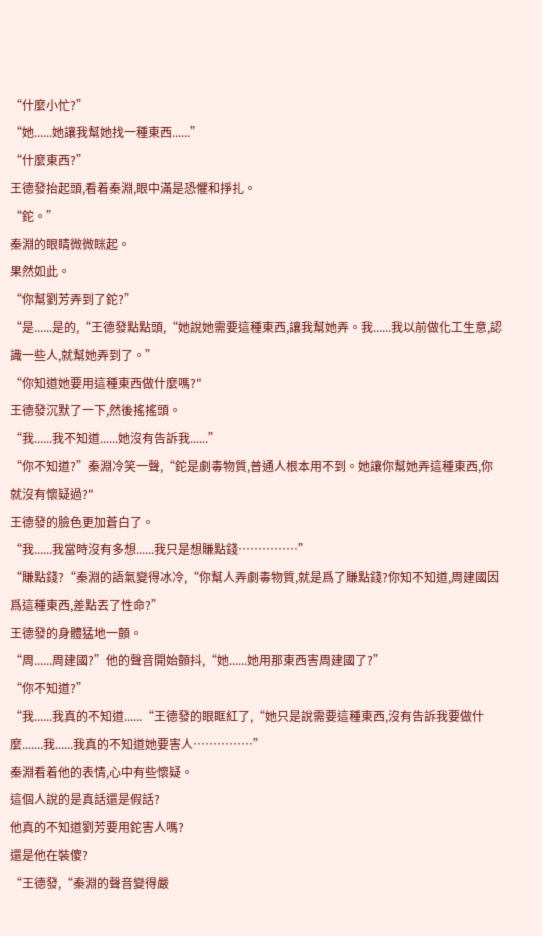“什麼小忙?”
“她......她讓我幫她找一種東西......”
“什麼東西?”
王德發抬起頭,看着秦淵,眼中滿是恐懼和掙扎。
“鉈。”
秦淵的眼睛微微眯起。
果然如此。
“你幫劉芳弄到了鉈?”
“是......是的,“王德發點點頭,“她說她需要這種東西,讓我幫她弄。我......我以前做化工生意,認識一些人,就幫她弄到了。”
“你知道她要用這種東西做什麼嗎?"
王德發沉默了一下,然後搖搖頭。
“我......我不知道......她沒有告訴我......”
“你不知道?”秦淵冷笑一聲,“鉈是劇毒物質,普通人根本用不到。她讓你幫她弄這種東西,你就沒有懷疑過?"
王德發的臉色更加蒼白了。
“我......我當時沒有多想......我只是想賺點錢……………”
“賺點錢?“秦淵的語氣變得冰冷,“你幫人弄劇毒物質,就是爲了賺點錢?你知不知道,周建國因爲這種東西,差點丟了性命?”
王德發的身體猛地一顫。
“周......周建國?”他的聲音開始顫抖,“她......她用那東西害周建國了?”
“你不知道?”
“我......我真的不知道......“王德發的眼眶紅了,“她只是說需要這種東西,沒有告訴我要做什麼.......我......我真的不知道她要害人……………”
秦淵看着他的表情,心中有些懷疑。
這個人說的是真話還是假話?
他真的不知道劉芳要用鉈害人嗎?
還是他在裝傻?
“王德發,“秦淵的聲音變得嚴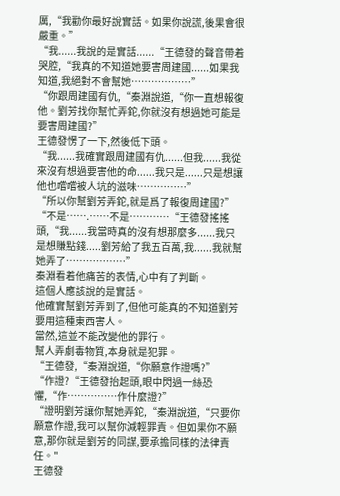厲,“我勸你最好說實話。如果你說謊,後果會很嚴重。”
“我......我說的是實話......“王德發的聲音帶着哭腔,“我真的不知道她要害周建國......如果我知道,我絕對不會幫她………………”
“你跟周建國有仇,“秦淵說道,“你一直想報復他。劉芳找你幫忙弄鉈,你就沒有想過她可能是要害周建國?”
王德發愣了一下,然後低下頭。
“我......我確實跟周建國有仇......但我......我從來沒有想過要害他的命......我只是......只是想讓他也嚐嚐被人坑的滋味……………”
“所以你幫劉芳弄鉈,就是爲了報復周建國?”
“不是…….……不是…………“王德發搖搖頭,“我......我當時真的沒有想那麼多......我只是想賺點錢.....劉芳給了我五百萬,我......我就幫她弄了………………”
秦淵看着他痛苦的表情,心中有了判斷。
這個人應該說的是實話。
他確實幫劉芳弄到了,但他可能真的不知道劉芳要用這種東西害人。
當然,這並不能改變他的罪行。
幫人弄劇毒物質,本身就是犯罪。
“王德發,“秦淵說道,“你願意作證嗎?”
“作證?“王德發抬起頭,眼中閃過一絲恐懼,“作……………作什麼證?”
“證明劉芳讓你幫她弄鉈,“秦淵說道,“只要你願意作證,我可以幫你減輕罪責。但如果你不願意,那你就是劉芳的同謀,要承擔同樣的法律責任。"
王德發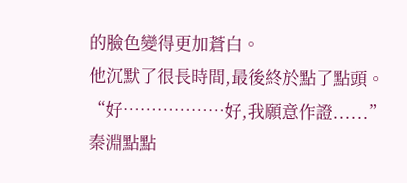的臉色變得更加蒼白。
他沉默了很長時間,最後終於點了點頭。
“好………………好,我願意作證......”
秦淵點點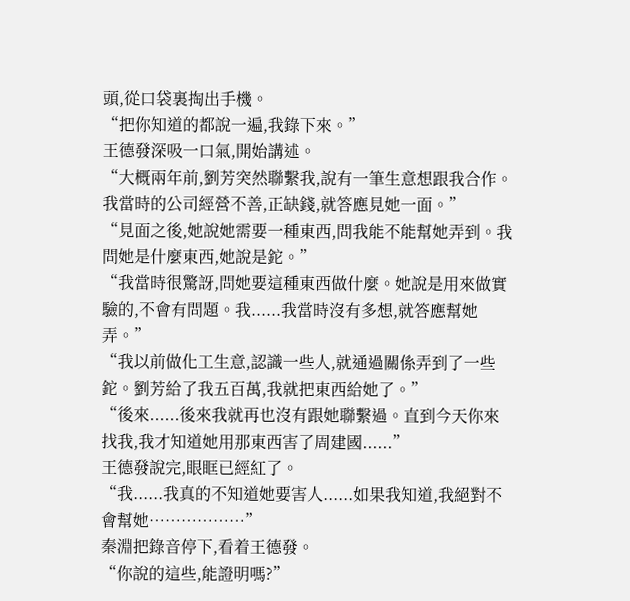頭,從口袋裏掏出手機。
“把你知道的都說一遍,我錄下來。”
王德發深吸一口氣,開始講述。
“大概兩年前,劉芳突然聯繫我,說有一筆生意想跟我合作。我當時的公司經營不善,正缺錢,就答應見她一面。”
“見面之後,她說她需要一種東西,問我能不能幫她弄到。我問她是什麼東西,她說是鉈。”
“我當時很驚訝,問她要這種東西做什麼。她說是用來做實驗的,不會有問題。我......我當時沒有多想,就答應幫她弄。”
“我以前做化工生意,認識一些人,就通過關係弄到了一些鉈。劉芳給了我五百萬,我就把東西給她了。”
“後來......後來我就再也沒有跟她聯繫過。直到今天你來找我,我才知道她用那東西害了周建國......”
王德發說完,眼眶已經紅了。
“我......我真的不知道她要害人......如果我知道,我絕對不會幫她………………”
秦淵把錄音停下,看着王德發。
“你說的這些,能證明嗎?”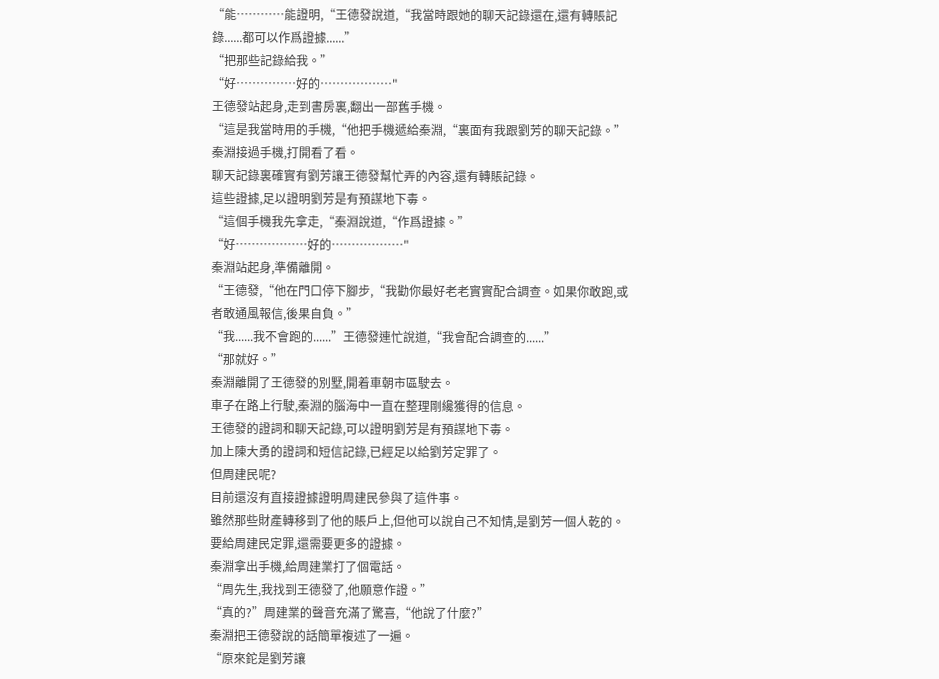“能…………能證明,“王德發說道,“我當時跟她的聊天記錄還在,還有轉賬記錄......都可以作爲證據......”
“把那些記錄給我。”
“好……………好的………………"
王德發站起身,走到書房裏,翻出一部舊手機。
“這是我當時用的手機,“他把手機遞給秦淵,“裏面有我跟劉芳的聊天記錄。”
秦淵接過手機,打開看了看。
聊天記錄裏確實有劉芳讓王德發幫忙弄的內容,還有轉賬記錄。
這些證據,足以證明劉芳是有預謀地下毒。
“這個手機我先拿走,“秦淵說道,“作爲證據。”
“好………………好的………………"
秦淵站起身,準備離開。
“王德發,“他在門口停下腳步,“我勸你最好老老實實配合調查。如果你敢跑,或者敢通風報信,後果自負。”
“我......我不會跑的......”王德發連忙說道,“我會配合調查的......”
“那就好。”
秦淵離開了王德發的別墅,開着車朝市區駛去。
車子在路上行駛,秦淵的腦海中一直在整理剛纔獲得的信息。
王德發的證詞和聊天記錄,可以證明劉芳是有預謀地下毒。
加上陳大勇的證詞和短信記錄,已經足以給劉芳定罪了。
但周建民呢?
目前還沒有直接證據證明周建民參與了這件事。
雖然那些財產轉移到了他的賬戶上,但他可以說自己不知情,是劉芳一個人乾的。
要給周建民定罪,還需要更多的證據。
秦淵拿出手機,給周建業打了個電話。
“周先生,我找到王德發了,他願意作證。”
“真的?”周建業的聲音充滿了驚喜,“他說了什麼?”
秦淵把王德發說的話簡單複述了一遍。
“原來鉈是劉芳讓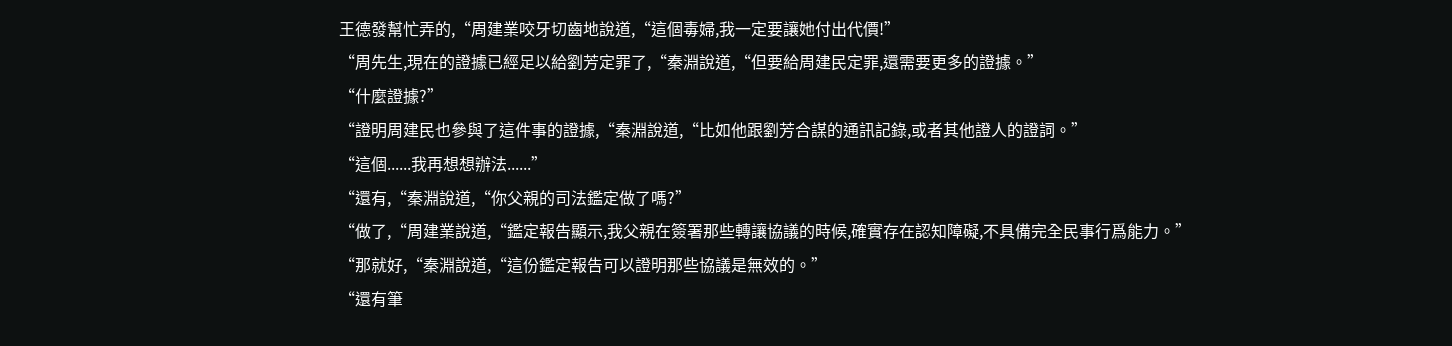王德發幫忙弄的,“周建業咬牙切齒地說道,“這個毒婦,我一定要讓她付出代價!”
“周先生,現在的證據已經足以給劉芳定罪了,“秦淵說道,“但要給周建民定罪,還需要更多的證據。”
“什麼證據?”
“證明周建民也參與了這件事的證據,“秦淵說道,“比如他跟劉芳合謀的通訊記錄,或者其他證人的證詞。”
“這個......我再想想辦法......”
“還有,“秦淵說道,“你父親的司法鑑定做了嗎?”
“做了,“周建業說道,“鑑定報告顯示,我父親在簽署那些轉讓協議的時候,確實存在認知障礙,不具備完全民事行爲能力。”
“那就好,“秦淵說道,“這份鑑定報告可以證明那些協議是無效的。”
“還有筆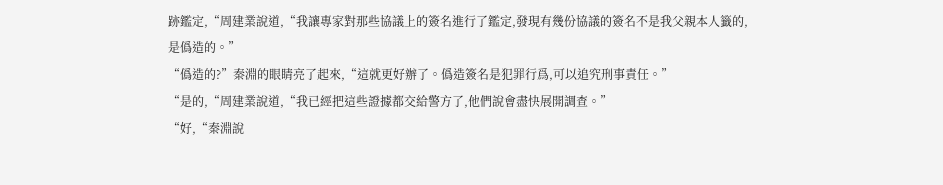跡鑑定,“周建業說道,“我讓專家對那些協議上的簽名進行了鑑定,發現有幾份協議的簽名不是我父親本人籤的,是僞造的。”
“僞造的?”秦淵的眼睛亮了起來,“這就更好辦了。僞造簽名是犯罪行爲,可以追究刑事責任。”
“是的,“周建業說道,“我已經把這些證據都交給警方了,他們說會盡快展開調查。”
“好,“秦淵說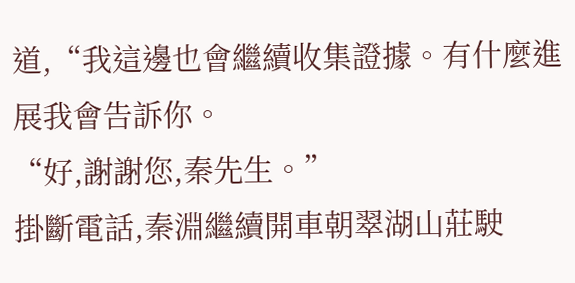道,“我這邊也會繼續收集證據。有什麼進展我會告訴你。
“好,謝謝您,秦先生。”
掛斷電話,秦淵繼續開車朝翠湖山莊駛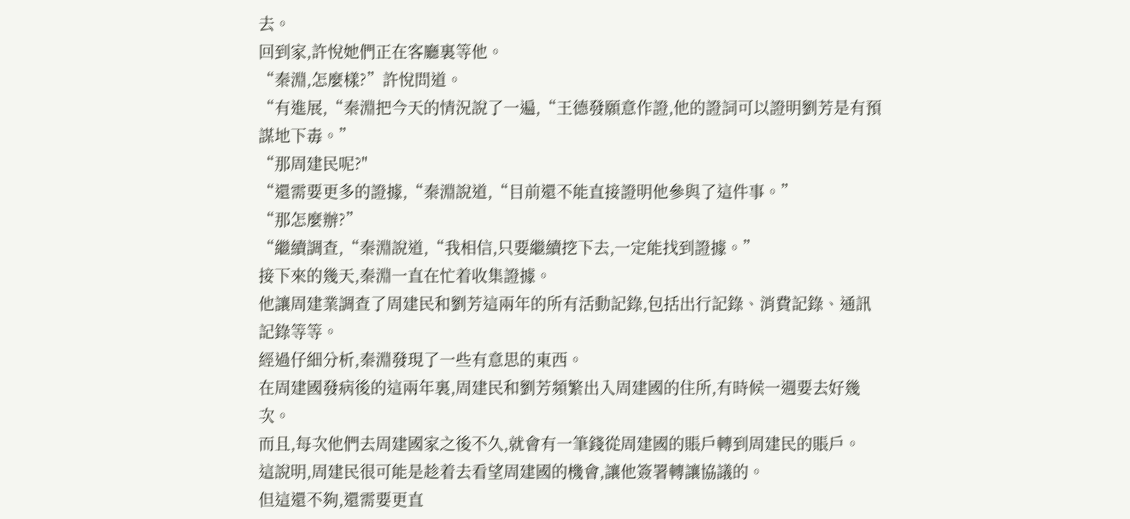去。
回到家,許悅她們正在客廳裏等他。
“秦淵,怎麼樣?”許悅問道。
“有進展,“秦淵把今天的情況說了一遍,“王德發願意作證,他的證詞可以證明劉芳是有預謀地下毒。”
“那周建民呢?"
“還需要更多的證據,“秦淵說道,“目前還不能直接證明他參與了這件事。”
“那怎麼辦?”
“繼續調查,“秦淵說道,“我相信,只要繼續挖下去,一定能找到證據。”
接下來的幾天,秦淵一直在忙着收集證據。
他讓周建業調查了周建民和劉芳這兩年的所有活動記錄,包括出行記錄、消費記錄、通訊記錄等等。
經過仔細分析,秦淵發現了一些有意思的東西。
在周建國發病後的這兩年裏,周建民和劉芳頻繁出入周建國的住所,有時候一週要去好幾次。
而且,每次他們去周建國家之後不久,就會有一筆錢從周建國的賬戶轉到周建民的賬戶。
這說明,周建民很可能是趁着去看望周建國的機會,讓他簽署轉讓協議的。
但這還不夠,還需要更直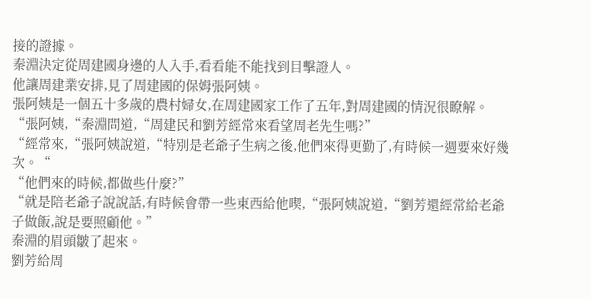接的證據。
秦淵決定從周建國身邊的人入手,看看能不能找到目擊證人。
他讓周建業安排,見了周建國的保姆張阿姨。
張阿姨是一個五十多歲的農村婦女,在周建國家工作了五年,對周建國的情況很瞭解。
“張阿姨,“秦淵問道,“周建民和劉芳經常來看望周老先生嗎?”
“經常來,“張阿姨說道,“特別是老爺子生病之後,他們來得更勤了,有時候一週要來好幾次。“
“他們來的時候,都做些什麼?”
“就是陪老爺子說說話,有時候會帶一些東西給他喫,“張阿姨說道,“劉芳還經常給老爺子做飯,說是要照顧他。”
秦淵的眉頭皺了起來。
劉芳給周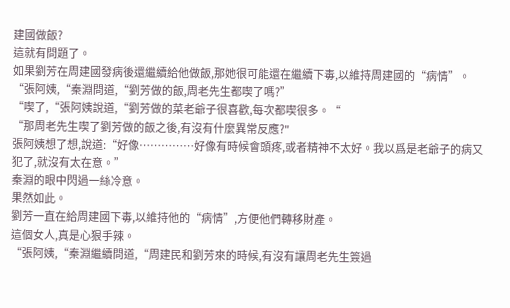建國做飯?
這就有問題了。
如果劉芳在周建國發病後還繼續給他做飯,那她很可能還在繼續下毒,以維持周建國的“病情”。
“張阿姨,“秦淵問道,“劉芳做的飯,周老先生都喫了嗎?”
“喫了,“張阿姨說道,“劉芳做的菜老爺子很喜歡,每次都喫很多。“
“那周老先生喫了劉芳做的飯之後,有沒有什麼異常反應?"
張阿姨想了想,說道:“好像……………好像有時候會頭疼,或者精神不太好。我以爲是老爺子的病又犯了,就沒有太在意。”
秦淵的眼中閃過一絲冷意。
果然如此。
劉芳一直在給周建國下毒,以維持他的“病情”,方便他們轉移財產。
這個女人,真是心狠手辣。
“張阿姨,“秦淵繼續問道,“周建民和劉芳來的時候,有沒有讓周老先生簽過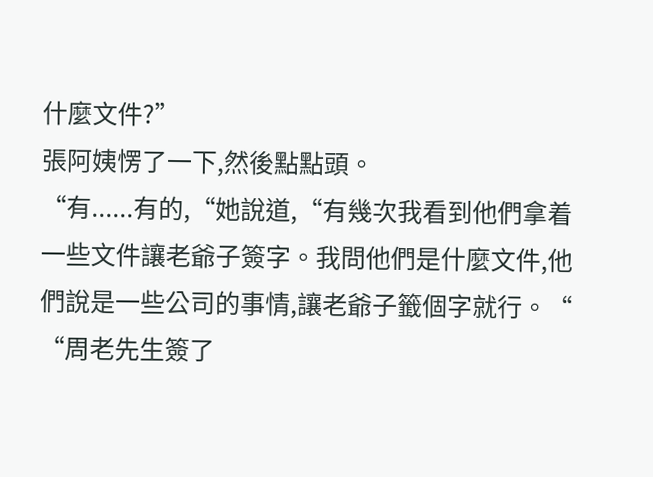什麼文件?”
張阿姨愣了一下,然後點點頭。
“有......有的,“她說道,“有幾次我看到他們拿着一些文件讓老爺子簽字。我問他們是什麼文件,他們說是一些公司的事情,讓老爺子籤個字就行。“
“周老先生簽了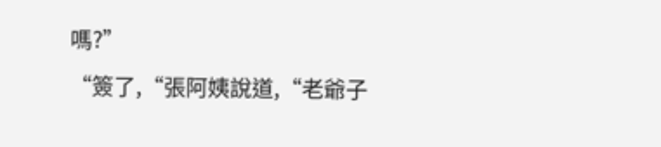嗎?”
“簽了,“張阿姨說道,“老爺子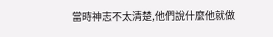當時神志不太清楚,他們說什麼他就做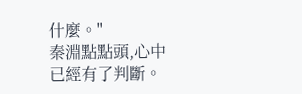什麼。"
秦淵點點頭,心中已經有了判斷。